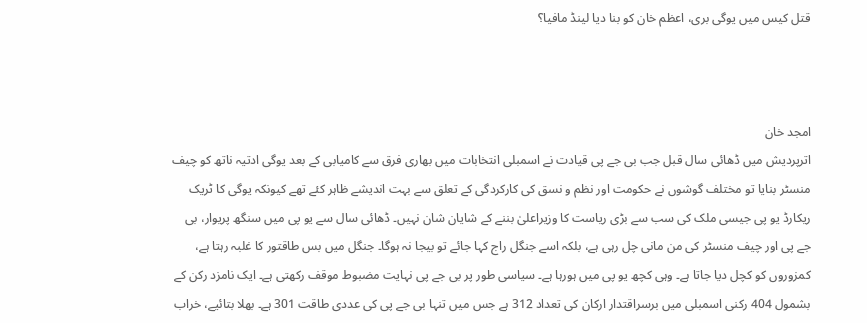قتل کیس میں یوگی بری، اعظم خان کو بنا دیا لینڈ مافیا؟



امجد خان
اترپردیش میں ڈھائی سال قبل جب بی جے پی قیادت نے اسمبلی انتخابات میں بھاری فرق سے کامیابی کے بعد یوگی ادتیہ ناتھ کو چیف منسٹر بنایا تو مختلف گوشوں نے حکومت اور نظم و نسق کی کارکردگی کے تعلق سے بہت اندیشے ظاہر کئے تھے کیونکہ یوگی کا ٹریک ریکارڈ یو پی جیسی ملک کی سب سے بڑی ریاست کا وزیراعلیٰ بننے کے شایان شان نہیں۔ ڈھائی سال سے یو پی میں سنگھ پریوار، بی جے پی اور چیف منسٹر کی من مانی چل رہی ہے، بلکہ اسے جنگل راج کہا جائے تو بیجا نہ ہوگا۔ جنگل میں بس طاقتور کا غلبہ رہتا ہے، کمزوروں کو کچل دیا جاتا ہے۔ وہی کچھ یو پی میں ہورہا ہے۔ سیاسی طور پر بی جے پی نہایت مضبوط موقف رکھتی ہے۔ ایک نامزد رکن کے بشمول 404 رکنی اسمبلی میں برسراقتدار ارکان کی تعداد 312 ہے جس میں تنہا بی جے پی کی عددی طاقت 301 ہے۔ بھلا بتائیے، خراب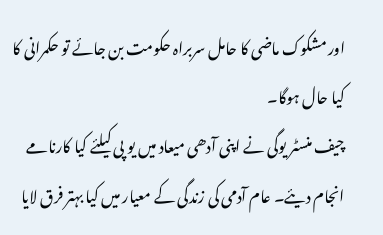اور مشکوک ماضی کا حامل سربراہ حکومت بن جائے تو حکمرانی کا کیا حال ہوگا۔
چیف منسٹر یوگی نے اپنی آدھی میعاد میں یو پی کیلئے کیا کارنامے انجام دیئے۔ عام آدمی کی زندگی کے معیار میں کیا بہتر فرق لایا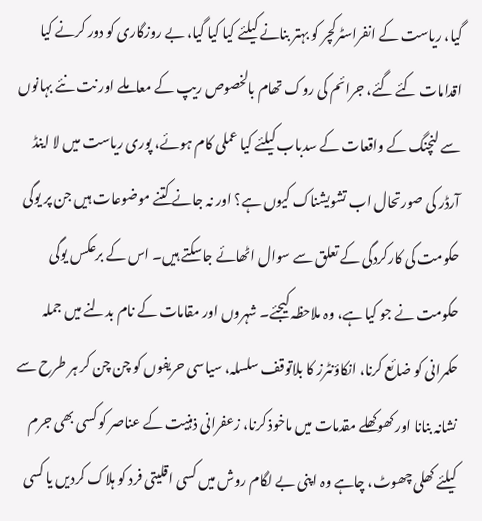گیا، ریاست کے انفراسٹرکچر کو بہتر بنانے کیلئے کیا کیا گیا، بے روزگاری کو دور کرنے کیا اقدامات کئے گئے، جرائم کی روک تھام بالخصوص ریپ کے معاملے اور نت نئے بہانوں سے لنچنگ کے واقعات کے سدباب کیلئے کیا عملی کام ہوئے، پوری ریاست میں لا اینڈ آرڈر کی صورتحال اب تشویشناک کیوں ہے؟ اور نہ جانے کتنے موضوعات ہیں جن پر یوگی حکومت کی کارکردگی کے تعلق سے سوال اٹھائے جاسکتے ہیں۔ اس کے برعکس یوگی حکومت نے جو کیا ہے، وہ ملاحظہ کیجئے۔ شہروں اور مقامات کے نام بدلنے میں جملہ حکمرانی کو ضائع کرنا، انکاؤنٹرز کا بلاتوقف سلسلہ، سیاسی حریفوں کو چن چن کر ہر طرح سے نشانہ بنانا اور کھوکھلے مقدمات میں ماخوذ کرنا، زعفرانی ذہنیت کے عناصر کو کسی بھی جرم کیلئے کھلی چھوٹ، چاہے وہ اپنی بے لگام روش میں کسی اقلیتی فرد کو ہلاک کردیں یا کسی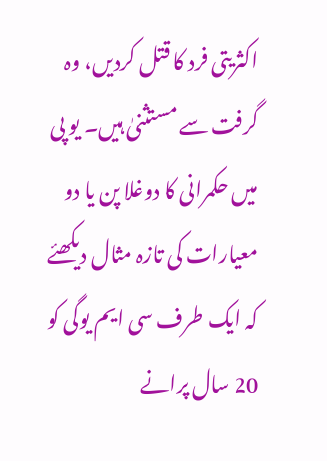اکثریتی فرد کا قتل کردیں، وہ گرفت سے مستثنیٰ ہیں۔ یو پی میں حکمرانی کا دوغلا پن یا دو معیارات کی تازہ مثال دیکھئے کہ ایک طرف سی ایم یوگی کو 20 سال پرانے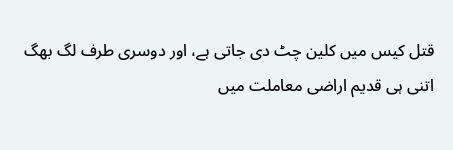قتل کیس میں کلین چٹ دی جاتی ہے، اور دوسری طرف لگ بھگ اتنی ہی قدیم اراضی معاملت میں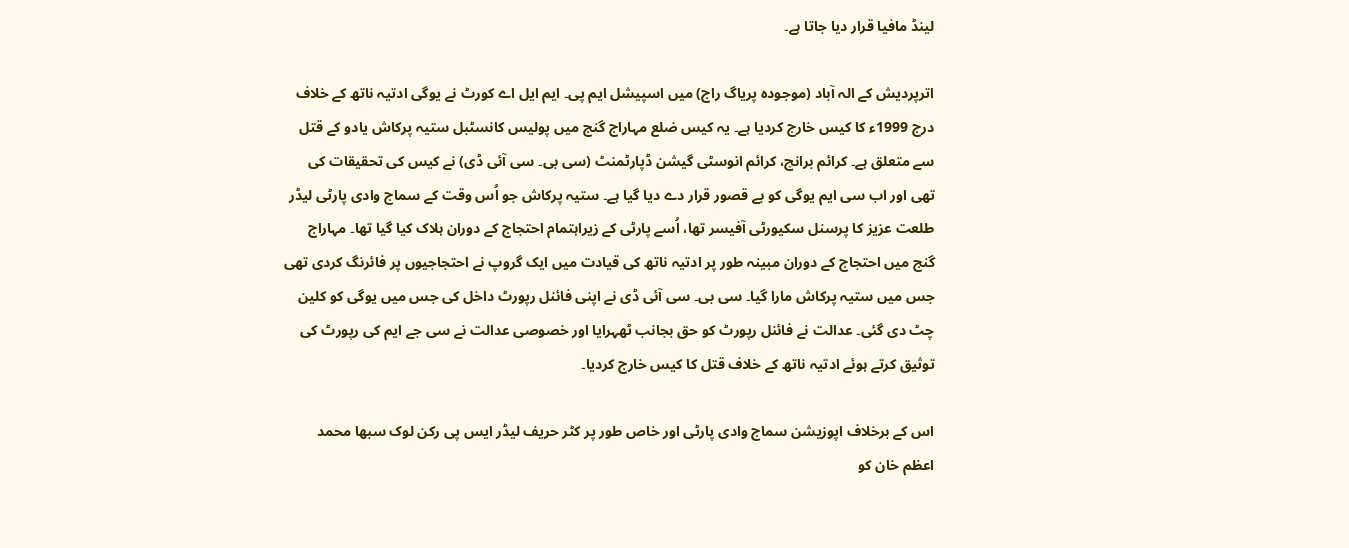لینڈ مافیا قرار دیا جاتا ہے۔

اترپردیش کے الہ آباد (موجودہ پریاگ راج) میں اسپیشل ایم پی۔ ایم ایل اے کورٹ نے یوگی ادتیہ ناتھ کے خلاف درج 1999ء کا کیس خارج کردیا ہے۔ یہ کیس ضلع مہاراج گنج میں پولیس کانسٹبل ستیہ پرکاش یادو کے قتل سے متعلق ہے۔ کرائم برانچ، کرائم انوسٹی گیشن ڈپارٹمنٹ (سی بی۔ سی آئی ڈی) نے کیس کی تحقیقات کی تھی اور اب سی ایم یوگی کو بے قصور قرار دے دیا گیا ہے۔ ستیہ پرکاش جو اُس وقت کے سماج وادی پارٹی لیڈر طلعت عزیز کا پرسنل سکیورٹی آفیسر تھا، اُسے پارٹی کے زیراہتمام احتجاج کے دوران ہلاک کیا گیا تھا۔ مہاراج گنج میں احتجاج کے دوران مبینہ طور پر ادتیہ ناتھ کی قیادت میں ایک گروپ نے احتجاجیوں پر فائرنگ کردی تھی جس میں ستیہ پرکاش مارا گیا۔ سی بی۔ سی آئی ڈی نے اپنی فائنل رپورٹ داخل کی جس میں یوگی کو کلین چٹ دی گئی۔ عدالت نے فائنل رپورٹ کو حق بجانب ٹھہرایا اور خصوصی عدالت نے سی جے ایم کی رپورٹ کی توثیق کرتے ہوئے ادتیہ ناتھ کے خلاف قتل کا کیس خارج کردیا۔

اس کے برخلاف اپوزیشن سماج وادی پارٹی اور خاص طور پر کٹر حریف لیڈر ایس پی رکن لوک سبھا محمد اعظم خان کو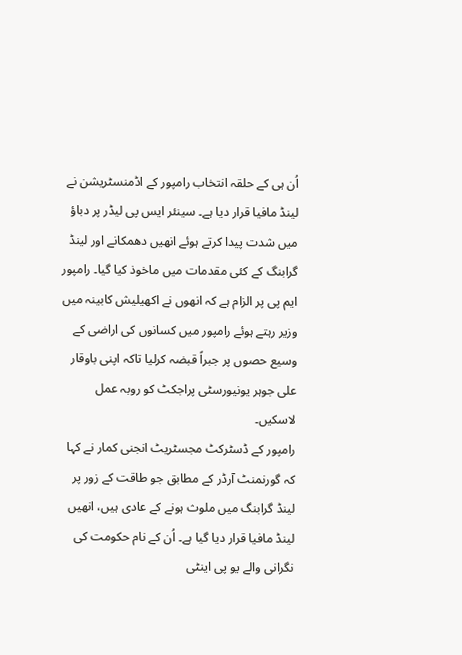اُن ہی کے حلقہ انتخاب رامپور کے اڈمنسٹریشن نے لینڈ مافیا قرار دیا ہے۔ سینئر ایس پی لیڈر پر دباؤ میں شدت پیدا کرتے ہوئے انھیں دھمکانے اور لینڈ گرابنگ کے کئی مقدمات میں ماخوذ کیا گیا۔ رامپور ایم پی پر الزام ہے کہ انھوں نے اکھیلیش کابینہ میں وزیر رہتے ہوئے رامپور میں کسانوں کی اراضی کے وسیع حصوں پر جبراً قبضہ کرلیا تاکہ اپنی باوقار علی جوہر یونیورسٹی پراجکٹ کو روبہ عمل لاسکیں۔
رامپور کے ڈسٹرکٹ مجسٹریٹ انجنی کمار نے کہا کہ گورنمنٹ آرڈر کے مطابق جو طاقت کے زور پر لینڈ گرابنگ میں ملوث ہونے کے عادی ہیں، انھیں لینڈ مافیا قرار دیا گیا ہے۔ اُن کے نام حکومت کی نگرانی والے یو پی اینٹی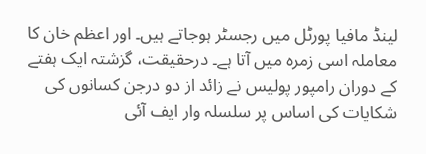لینڈ مافیا پورٹل میں رجسٹر ہوجاتے ہیں۔ اور اعظم خان کا معاملہ اسی زمرہ میں آتا ہے۔ درحقیقت، گزشتہ ایک ہفتے کے دوران رامپور پولیس نے زائد از دو درجن کسانوں کی شکایات کی اساس پر سلسلہ وار ایف آئی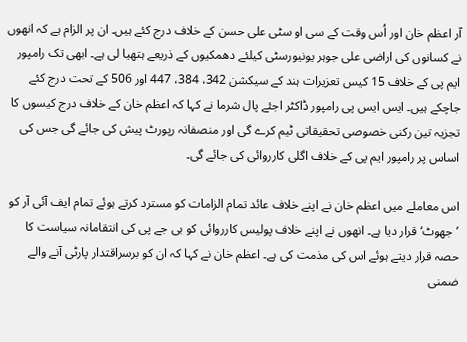آر اعظم خان اور اُس وقت کے سی او سٹی علی حسن کے خلاف درج کئے ہیں۔ ان پر الزام ہے کہ انھوں نے کسانوں کی اراضی علی جوہر یونیورسٹی کیلئے دھمکیوں کے ذریعے ہتھیا لی ہے۔ ابھی تک رامپور ایم پی کے خلاف 15 کیس تعزیرات ہند کے سیکشن 342، 384، 447 اور 506 کے تحت درج کئے جاچکے ہیں۔ ایس ایس پی رامپور ڈاکٹر اجئے پال شرما نے کہا کہ اعظم خان کے خلاف درج کیسوں کا تجزیہ تین رکنی خصوصی تحقیقاتی ٹیم کرے گی اور منصفانہ رپورٹ پیش کی جائے گی جس کی اساس پر رامپور ایم پی کے خلاف اگلی کارروائی کی جائے گی۔

اس معاملے میں اعظم خان نے اپنے خلاف عائد تمام الزامات کو مسترد کرتے ہوئے تمام ایف آئی آر کو ’جھوٹ‘ قرار دیا ہے۔ انھوں نے اپنے خلاف پولیس کارروائی کو بی جے پی کی انتقامانہ سیاست کا حصہ قرار دیتے ہوئے اس کی مذمت کی ہے۔ اعظم خان نے کہا کہ ان کو برسراقتدار پارٹی آنے والے ضمنی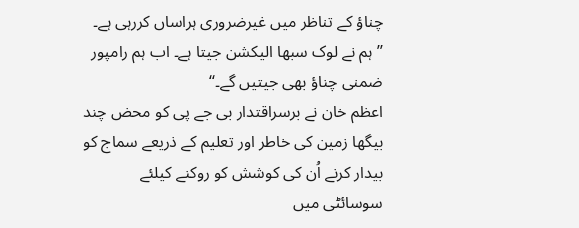چناؤ کے تناظر میں غیرضروری ہراساں کررہی ہے۔ ’’ہم نے لوک سبھا الیکشن جیتا ہے۔ اب ہم رامپور ضمنی چناؤ بھی جیتیں گے۔‘‘
اعظم خان نے برسراقتدار بی جے پی کو محض چند بیگھا زمین کی خاطر اور تعلیم کے ذریعے سماج کو بیدار کرنے اُن کی کوشش کو روکنے کیلئے سوسائٹی میں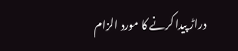دراڑ پیدا کرنے کا مورد الزام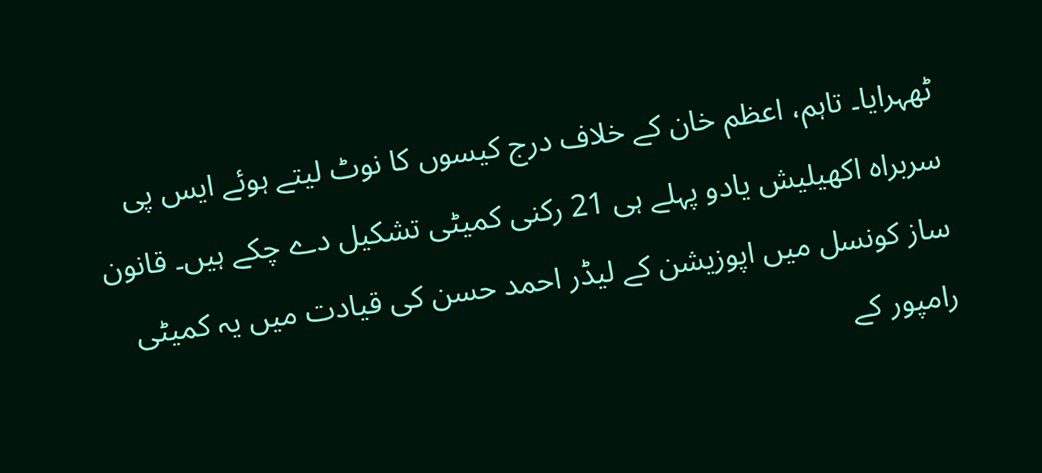ٹھہرایا۔ تاہم، اعظم خان کے خلاف درج کیسوں کا نوٹ لیتے ہوئے ایس پی سربراہ اکھیلیش یادو پہلے ہی 21 رکنی کمیٹی تشکیل دے چکے ہیں۔ قانون ساز کونسل میں اپوزیشن کے لیڈر احمد حسن کی قیادت میں یہ کمیٹی رامپور کے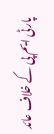پارٹی ایم پی کے خلاف عائد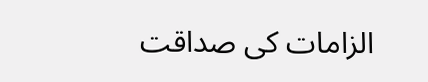الزامات کی صداقت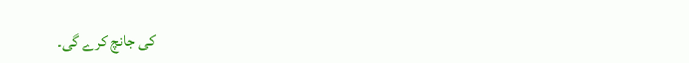کی جانچ کرے گی۔